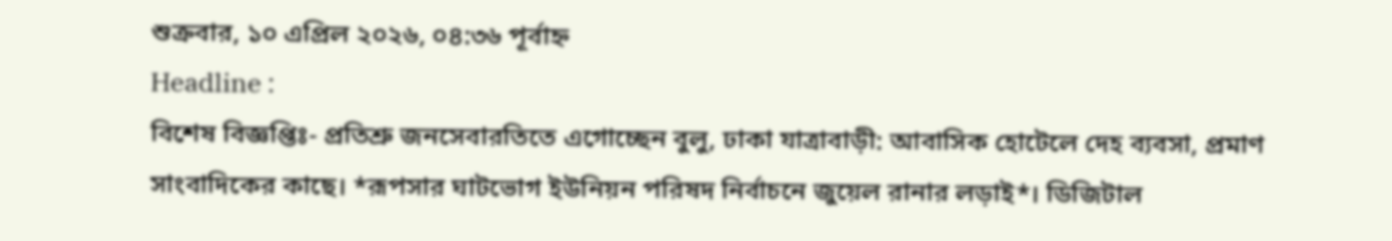শুক্রবার, ১০ এপ্রিল ২০২৬, ০৪:৩৬ পূর্বাহ্ন
Headline :
বিশেষ বিজ্ঞপ্তিঃ- প্রতিশ্রু জনসেবারতিতে এগোচ্ছেন বুলু, ঢাকা যাত্রাবাড়ী: আবাসিক হোটেলে দেহ ব্যবসা, প্রমাণ সাংবাদিকের কাছে। *রূপসার ঘাটভোগ ইউনিয়ন পরিষদ নির্বাচনে জুয়েল রানার লড়াই*। ডিজিটাল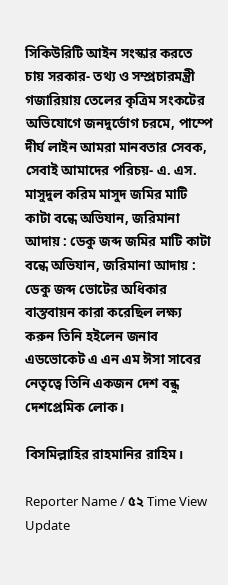সিকিউরিটি আইন সংস্কার করতে চায় সরকার- তথ্য ও সম্প্রচারমন্ত্রী গজারিয়ায় তেলের কৃত্রিম সংকটের অভিযোগে জনদুর্ভোগ চরমে, পাম্পে দীর্ঘ লাইন আমরা মানবতার সেবক, সেবাই আমাদের পরিচয়- এ. এস. মাসুদুল করিম মাসুদ জমির মাটি কাটা বন্ধে অভিযান, জরিমানা আদায় : ডেকু জব্দ জমির মাটি কাটা বন্ধে অভিযান, জরিমানা আদায় : ডেকু জব্দ ভোটের অধিকার বাস্তবায়ন কারা করেছিল লক্ষ্য করুন তিনি হইলেন জনাব এডভোকেট এ এন এম ঈসা সাবের নেতৃত্বে তিনি একজন দেশ বন্ধু দেশপ্রেমিক লোক।

বিসমিল্লাহির রাহমানির রাহিম।

Reporter Name / ৫২ Time View
Update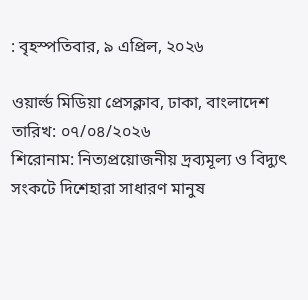: বৃহস্পতিবার, ৯ এপ্রিল, ২০২৬

ওয়ার্ল্ড মিডিয়া প্রেসক্লাব, ঢাকা, বাংলাদেশ
তারিখ: ০৭/০৪/২০২৬
শিরোনাম: নিত্যপ্রয়োজনীয় দ্রব্যমূল্য ও বিদ্যুৎ সংকটে দিশেহারা সাধারণ মানুষ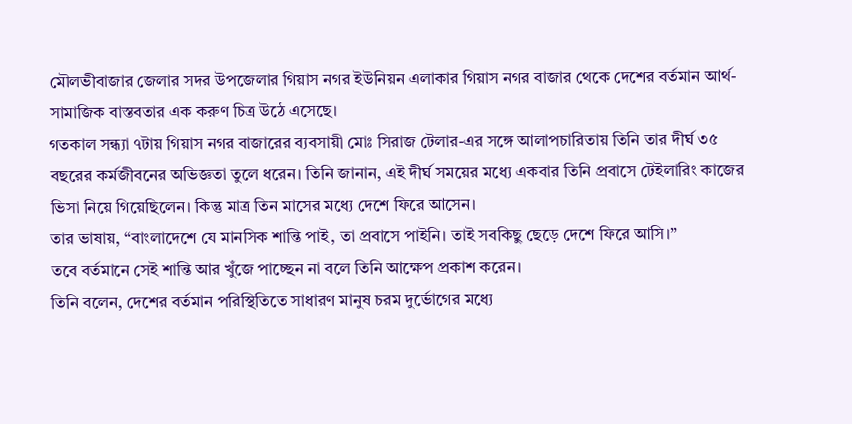মৌলভীবাজার জেলার সদর উপজেলার গিয়াস নগর ইউনিয়ন এলাকার গিয়াস নগর বাজার থেকে দেশের বর্তমান আর্থ-সামাজিক বাস্তবতার এক করুণ চিত্র উঠে এসেছে।
গতকাল সন্ধ্যা ৭টায় গিয়াস নগর বাজারের ব্যবসায়ী মোঃ সিরাজ টেলার-এর সঙ্গে আলাপচারিতায় তিনি তার দীর্ঘ ৩৫ বছরের কর্মজীবনের অভিজ্ঞতা তুলে ধরেন। তিনি জানান, এই দীর্ঘ সময়ের মধ্যে একবার তিনি প্রবাসে টেইলারিং কাজের ভিসা নিয়ে গিয়েছিলেন। কিন্তু মাত্র তিন মাসের মধ্যে দেশে ফিরে আসেন।
তার ভাষায়, “বাংলাদেশে যে মানসিক শান্তি পাই, তা প্রবাসে পাইনি। তাই সবকিছু ছেড়ে দেশে ফিরে আসি।”
তবে বর্তমানে সেই শান্তি আর খুঁজে পাচ্ছেন না বলে তিনি আক্ষেপ প্রকাশ করেন।
তিনি বলেন, দেশের বর্তমান পরিস্থিতিতে সাধারণ মানুষ চরম দুর্ভোগের মধ্যে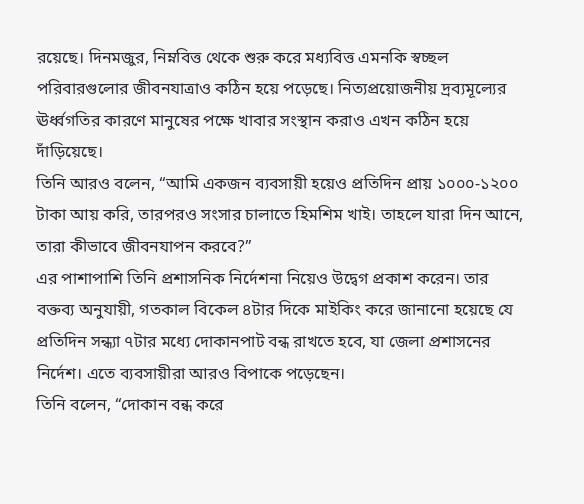রয়েছে। দিনমজুর, নিম্নবিত্ত থেকে শুরু করে মধ্যবিত্ত এমনকি স্বচ্ছল পরিবারগুলোর জীবনযাত্রাও কঠিন হয়ে পড়েছে। নিত্যপ্রয়োজনীয় দ্রব্যমূল্যের ঊর্ধ্বগতির কারণে মানুষের পক্ষে খাবার সংস্থান করাও এখন কঠিন হয়ে দাঁড়িয়েছে।
তিনি আরও বলেন, “আমি একজন ব্যবসায়ী হয়েও প্রতিদিন প্রায় ১০০০-১২০০ টাকা আয় করি, তারপরও সংসার চালাতে হিমশিম খাই। তাহলে যারা দিন আনে, তারা কীভাবে জীবনযাপন করবে?”
এর পাশাপাশি তিনি প্রশাসনিক নির্দেশনা নিয়েও উদ্বেগ প্রকাশ করেন। তার বক্তব্য অনুযায়ী, গতকাল বিকেল ৪টার দিকে মাইকিং করে জানানো হয়েছে যে প্রতিদিন সন্ধ্যা ৭টার মধ্যে দোকানপাট বন্ধ রাখতে হবে, যা জেলা প্রশাসনের নির্দেশ। এতে ব্যবসায়ীরা আরও বিপাকে পড়েছেন।
তিনি বলেন, “দোকান বন্ধ করে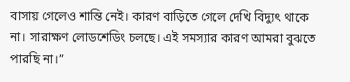বাসায় গেলেও শান্তি নেই। কারণ বাড়িতে গেলে দেখি বিদ্যুৎ থাকে না। সারাক্ষণ লোডশেডিং চলছে। এই সমস্যার কারণ আমরা বুঝতে পারছি না।”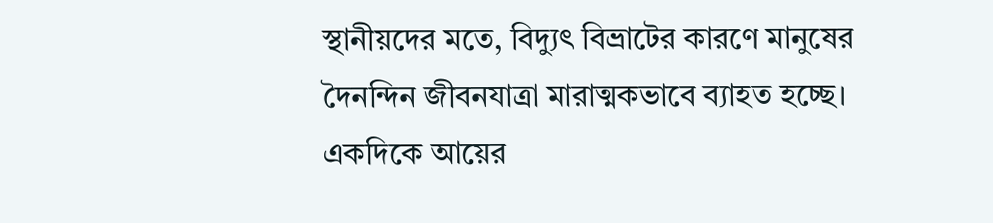স্থানীয়দের মতে, বিদ্যুৎ বিভ্রাটের কারণে মানুষের দৈনন্দিন জীবনযাত্রা মারাত্মকভাবে ব্যাহত হচ্ছে। একদিকে আয়ের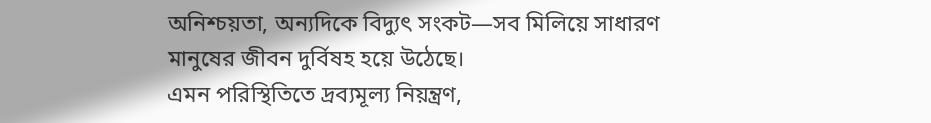অনিশ্চয়তা, অন্যদিকে বিদ্যুৎ সংকট—সব মিলিয়ে সাধারণ মানুষের জীবন দুর্বিষহ হয়ে উঠেছে।
এমন পরিস্থিতিতে দ্রব্যমূল্য নিয়ন্ত্রণ,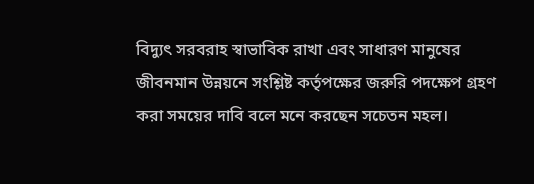বিদ্যুৎ সরবরাহ স্বাভাবিক রাখা এবং সাধারণ মানুষের জীবনমান উন্নয়নে সংশ্লিষ্ট কর্তৃপক্ষের জরুরি পদক্ষেপ গ্রহণ করা সময়ের দাবি বলে মনে করছেন সচেতন মহল।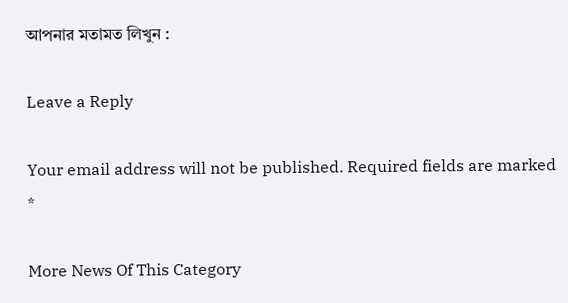আপনার মতামত লিখুন :

Leave a Reply

Your email address will not be published. Required fields are marked *

More News Of This Category